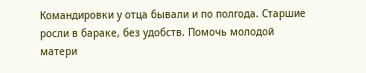Командировки у отца бывали и по полгода. Старшие росли в бараке, без удобств. Помочь молодой матери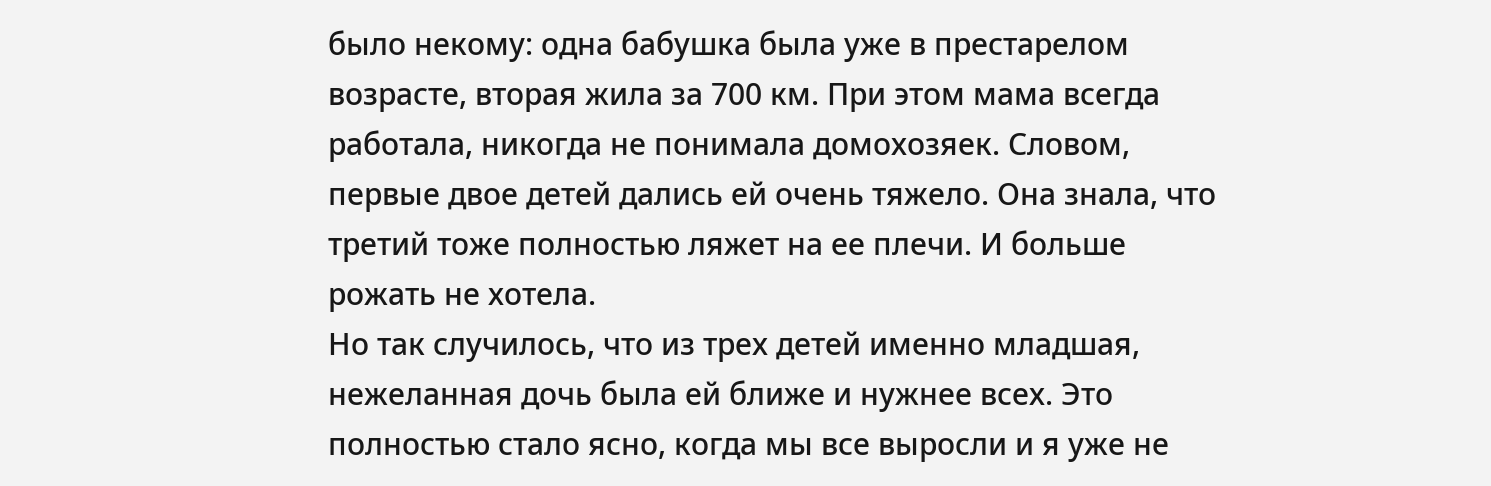было некому: одна бабушка была уже в престарелом возрасте, вторая жила за 700 км. При этом мама всегда работала, никогда не понимала домохозяек. Словом, первые двое детей дались ей очень тяжело. Она знала, что третий тоже полностью ляжет на ее плечи. И больше рожать не хотела.
Но так случилось, что из трех детей именно младшая, нежеланная дочь была ей ближе и нужнее всех. Это полностью стало ясно, когда мы все выросли и я уже не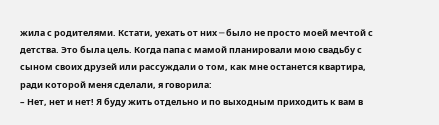жила с родителями. Кстати, уехать от них ─ было не просто моей мечтой с детства. Это была цель. Когда папа с мамой планировали мою свадьбу с сыном своих друзей или рассуждали о том, как мне останется квартира, ради которой меня сделали, я говорила:
– Нет, нет и нет! Я буду жить отдельно и по выходным приходить к вам в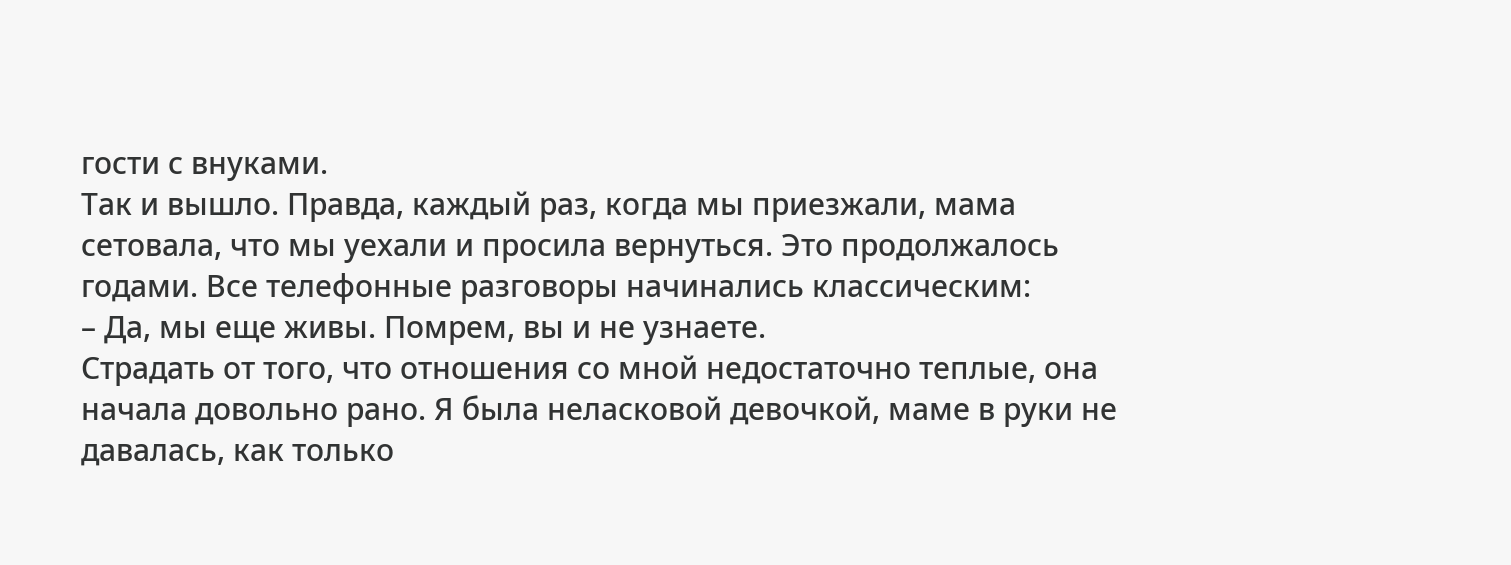гости с внуками.
Так и вышло. Правда, каждый раз, когда мы приезжали, мама сетовала, что мы уехали и просила вернуться. Это продолжалось годами. Все телефонные разговоры начинались классическим:
– Да, мы еще живы. Помрем, вы и не узнаете.
Страдать от того, что отношения со мной недостаточно теплые, она начала довольно рано. Я была неласковой девочкой, маме в руки не давалась, как только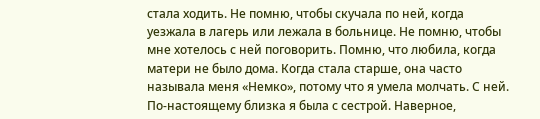стала ходить. Не помню, чтобы скучала по ней, когда уезжала в лагерь или лежала в больнице. Не помню, чтобы мне хотелось с ней поговорить. Помню, что любила, когда матери не было дома. Когда стала старше, она часто называла меня «Немко», потому что я умела молчать. С ней.
По-настоящему близка я была с сестрой. Наверное,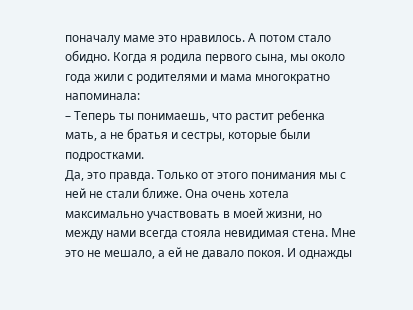поначалу маме это нравилось. А потом стало обидно. Когда я родила первого сына, мы около года жили с родителями и мама многократно напоминала:
– Теперь ты понимаешь, что растит ребенка мать, а не братья и сестры, которые были подростками.
Да, это правда. Только от этого понимания мы с ней не стали ближе. Она очень хотела максимально участвовать в моей жизни, но между нами всегда стояла невидимая стена. Мне это не мешало, а ей не давало покоя. И однажды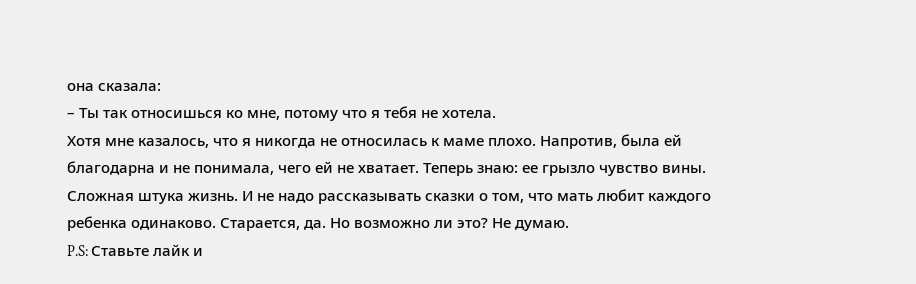она сказала:
– Ты так относишься ко мне, потому что я тебя не хотела.
Хотя мне казалось, что я никогда не относилась к маме плохо. Напротив, была ей благодарна и не понимала, чего ей не хватает. Теперь знаю: ее грызло чувство вины.
Сложная штука жизнь. И не надо рассказывать сказки о том, что мать любит каждого ребенка одинаково. Старается, да. Но возможно ли это? Не думаю.
P.S: Ставьте лайк и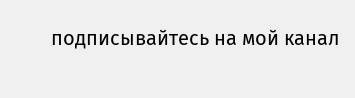подписывайтесь на мой канал